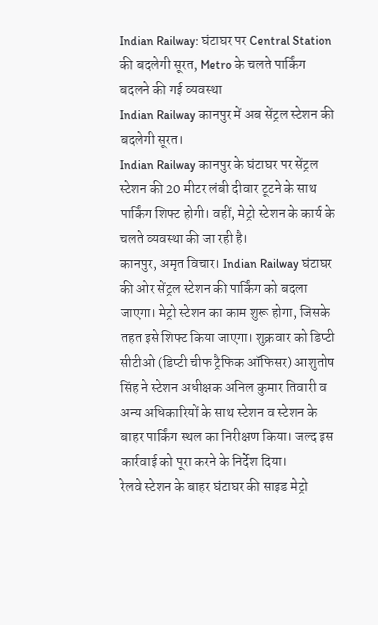Indian Railway: घंटाघर पर Central Station की बदलेगी सूरत, Metro के चलते पार्किंग बदलने की गई व्यवस्था
Indian Railway कानपुर में अब सेंट्रल स्टेशन की बदलेगी सूरत।
Indian Railway कानपुर के घंटाघर पर सेंट्रल स्टेशन की 20 मीटर लंबी दीवार टूटने के साथ पार्किंग शिफ्ट होगी। वहीं, मेट्रो स्टेशन के कार्य के चलते व्यवस्था की जा रही है।
कानपुर, अमृत विचार। Indian Railway घंटाघर की ओर सेंट्रल स्टेशन की पार्किंग को बदला जाएगा। मेट्रो स्टेशन का काम शुरू होगा, जिसके तहत इसे शिफ्ट किया जाएगा। शुक्रवार को डिप्टी सीटीओ (डिप्टी चीफ ट्रैफिक ऑफिसर) आशुतोष सिंह ने स्टेशन अधीक्षक अनिल कुमार तिवारी व अन्य अधिकारियों के साथ स्टेशन व स्टेशन के बाहर पार्किंग स्थल का निरीक्षण किया। जल्द इस कार्रवाई को पूरा करने के निर्देश दिया।
रेलवे स्टेशन के बाहर घंटाघर की साइड मेट्रो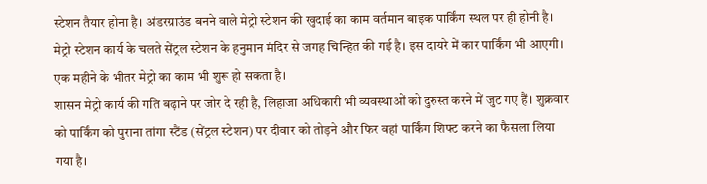स्टेशन तैयार होना है। अंडरग्राउंड बनने वाले मेट्रो स्टेशन की खुदाई का काम वर्तमान बाइक पार्किंग स्थल पर ही होनी है। मेट्रो स्टेशन कार्य के चलते सेंट्रल स्टेशन के हनुमान मंदिर से जगह चिन्हित की गई है। इस दायरे में कार पार्किंग भी आएगी। एक महीने के भीतर मेट्रो का काम भी शुरू हो सकता है।
शासन मेट्रो कार्य की गति बढ़ाने पर जोर दे रही है, लिहाजा अधिकारी भी व्यवस्थाओं को दुरुस्त करने में जुट गए हैं। शुक्रवार को पार्किंग को पुराना तांगा स्टैंड (सेंट्रल स्टेशन) पर दीवार को तोड़ने और फिर वहां पार्किंग शिफ्ट करने का फैसला लिया गया है।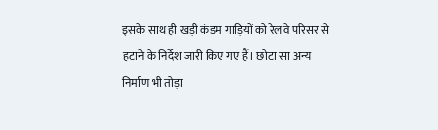इसके साथ ही खड़ी कंडम गाड़ियों को रेलवे परिसर से हटाने के निर्देश जारी किए गए हैं। छोटा सा अन्य निर्माण भी तोड़ा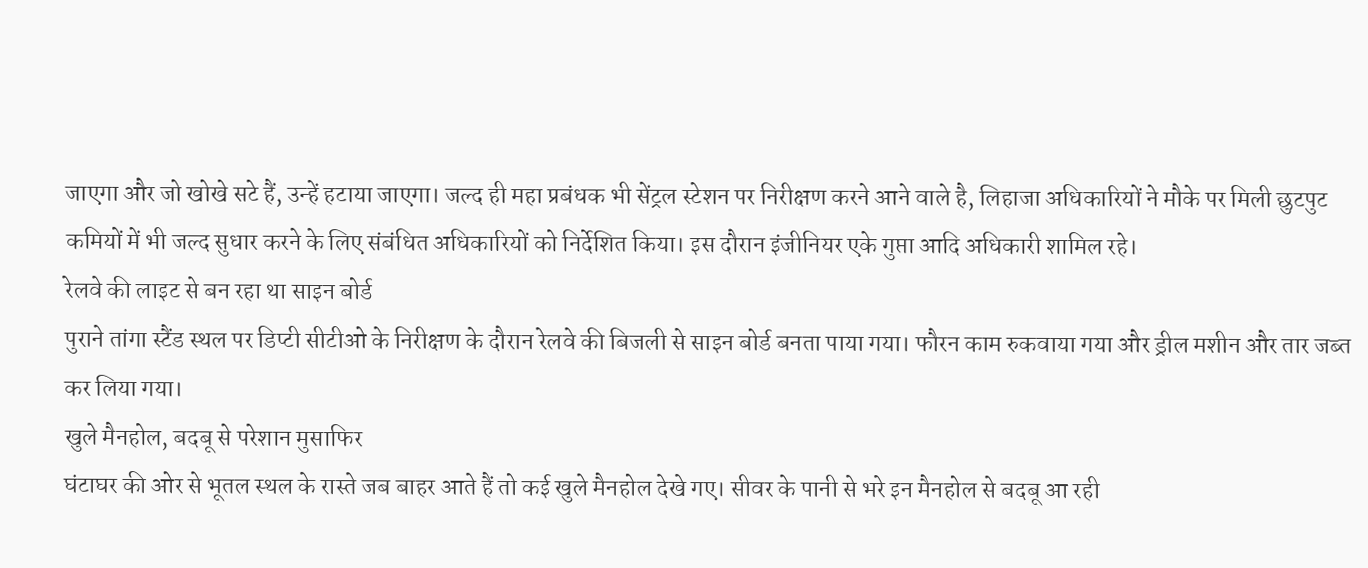जाएगा और जो खोखे सटे हैं, उन्हें हटाया जाएगा। जल्द ही महा प्रबंधक भी सेंट्रल स्टेशन पर निरीक्षण करने आने वाले है, लिहाजा अधिकारियों ने मौके पर मिली छुटपुट कमियों में भी जल्द सुधार करने के लिए संबंधित अधिकारियों को निर्देशित किया। इस दौरान इंजीनियर एके गुप्ता आदि अधिकारी शामिल रहे।
रेलवे की लाइट से बन रहा था साइन बोर्ड
पुराने तांगा स्टैंड स्थल पर डिप्टी सीटीओ के निरीक्षण के दौरान रेलवे की बिजली से साइन बोर्ड बनता पाया गया। फौरन काम रुकवाया गया और ड्रील मशीन और तार जब्त कर लिया गया।
खुले मैनहोल, बदबू से परेशान मुसाफिर
घंटाघर की ओर से भूतल स्थल के रास्ते जब बाहर आते हैं तो कई खुले मैनहोल देखे गए। सीवर के पानी से भरे इन मैनहोल से बदबू आ रही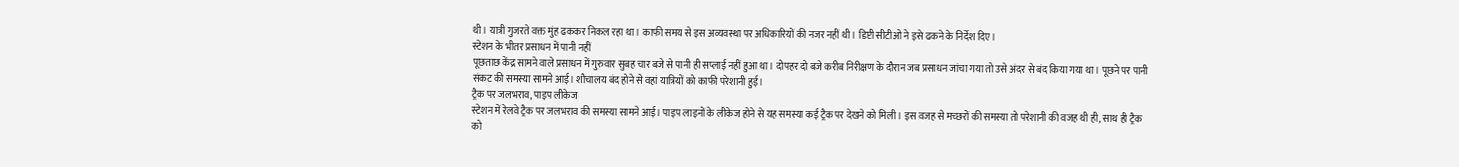थी। यात्री गुजरते वक्त मुंह ढककर निकल रहा था। काफी समय से इस अव्यवस्था पर अधिकारियों की नजर नहीं थी। डिप्टी सीटीओ ने इसे ढकने के निर्देश दिए।
स्टेशन के भीतर प्रसाधन में पानी नहीं
पूछताछ केंद्र सामने वाले प्रसाधन में गुरुवार सुबह चार बजे से पानी ही सप्लाई नहीं हुआ था। दोपहर दो बजे करीब निरीक्षण के दौरान जब प्रसाधन जांचा गया तो उसे अंदर से बंद किया गया था। पूछने पर पानी संकट की समस्या सामने आई। शौचालय बंद होने से वहां यात्रियों को काफी परेशानी हुई।
ट्रैक पर जलभराव, पाइप लीकेज
स्टेशन में रेलवे ट्रैक पर जलभराव की समस्या सामने आई। पाइप लाइनों के लीकेज होने से यह समस्या कई ट्रैक पर देखने को मिली। इस वजह से मच्छरों की समस्या तो परेशानी की वजह थी ही, साथ ही ट्रैक को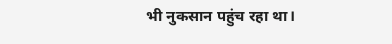भी नुकसान पहुंच रहा था।